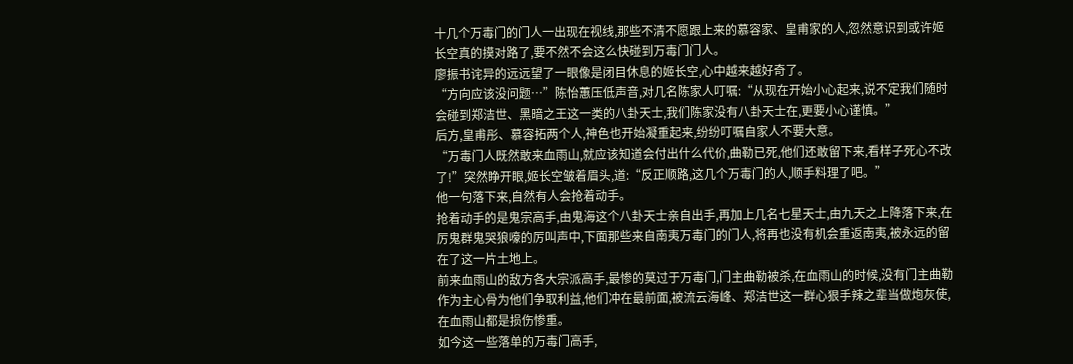十几个万毒门的门人一出现在视线,那些不清不愿跟上来的慕容家、皇甫家的人,忽然意识到或许姬长空真的摸对路了,要不然不会这么快碰到万毒门门人。
廖振书诧异的远远望了一眼像是闭目休息的姬长空,心中越来越好奇了。
“方向应该没问题…”陈怡蕙压低声音,对几名陈家人叮嘱:“从现在开始小心起来,说不定我们随时会碰到郑洁世、黑暗之王这一类的八卦天士,我们陈家没有八卦天士在,更要小心谨慎。”
后方,皇甫彤、慕容拓两个人,神色也开始凝重起来,纷纷叮嘱自家人不要大意。
“万毒门人既然敢来血雨山,就应该知道会付出什么代价,曲勒已死,他们还敢留下来,看样子死心不改了!”突然睁开眼,姬长空皱着眉头,道:“反正顺路,这几个万毒门的人,顺手料理了吧。”
他一句落下来,自然有人会抢着动手。
抢着动手的是鬼宗高手,由鬼海这个八卦天士亲自出手,再加上几名七星天士,由九天之上降落下来,在厉鬼群鬼哭狼嚎的厉叫声中,下面那些来自南夷万毒门的门人,将再也没有机会重返南夷,被永远的留在了这一片土地上。
前来血雨山的敌方各大宗派高手,最惨的莫过于万毒门,门主曲勒被杀,在血雨山的时候,没有门主曲勒作为主心骨为他们争取利益,他们冲在最前面,被流云海峰、郑洁世这一群心狠手辣之辈当做炮灰使,在血雨山都是损伤惨重。
如今这一些落单的万毒门高手,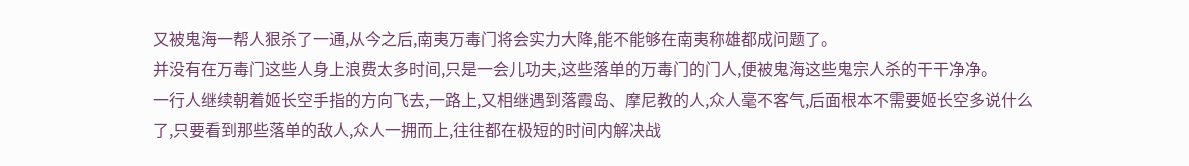又被鬼海一帮人狠杀了一通,从今之后,南夷万毒门将会实力大降,能不能够在南夷称雄都成问题了。
并没有在万毒门这些人身上浪费太多时间,只是一会儿功夫,这些落单的万毒门的门人,便被鬼海这些鬼宗人杀的干干净净。
一行人继续朝着姬长空手指的方向飞去,一路上,又相继遇到落霞岛、摩尼教的人,众人毫不客气,后面根本不需要姬长空多说什么了,只要看到那些落单的敌人,众人一拥而上,往往都在极短的时间内解决战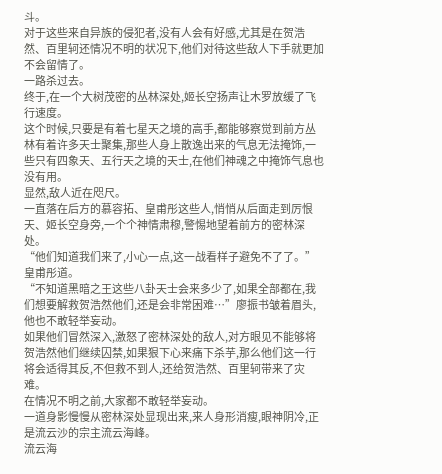斗。
对于这些来自异族的侵犯者,没有人会有好感,尤其是在贺浩然、百里轲还情况不明的状况下,他们对待这些敌人下手就更加不会留情了。
一路杀过去。
终于,在一个大树茂密的丛林深处,姬长空扬声让木罗放缓了飞行速度。
这个时候,只要是有着七星天之境的高手,都能够察觉到前方丛林有着许多天士聚集,那些人身上散逸出来的气息无法掩饰,一些只有四象天、五行天之境的天士,在他们神魂之中掩饰气息也没有用。
显然,敌人近在咫尺。
一直落在后方的慕容拓、皇甫彤这些人,悄悄从后面走到厉恨天、姬长空身旁,一个个神情肃穆,警惕地望着前方的密林深处。
“他们知道我们来了,小心一点,这一战看样子避免不了了。”
皇甫彤道。
“不知道黑暗之王这些八卦天士会来多少了,如果全部都在,我们想要解救贺浩然他们,还是会非常困难…”廖振书皱着眉头,他也不敢轻举妄动。
如果他们冒然深入,激怒了密林深处的敌人,对方眼见不能够将贺浩然他们继续囚禁,如果狠下心来痛下杀芋,那么他们这一行将会适得其反,不但救不到人,还给贺浩然、百里轲带来了灾难。
在情况不明之前,大家都不敢轻举妄动。
一道身影慢慢从密林深处显现出来,来人身形消瘦,眼神阴冷,正是流云沙的宗主流云海峰。
流云海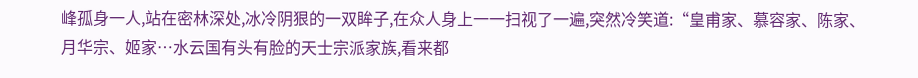峰孤身一人,站在密林深处,冰冷阴狠的一双眸子,在众人身上一一扫视了一遍,突然冷笑道:“皇甫家、慕容家、陈家、月华宗、姬家…水云国有头有脸的天士宗派家族,看来都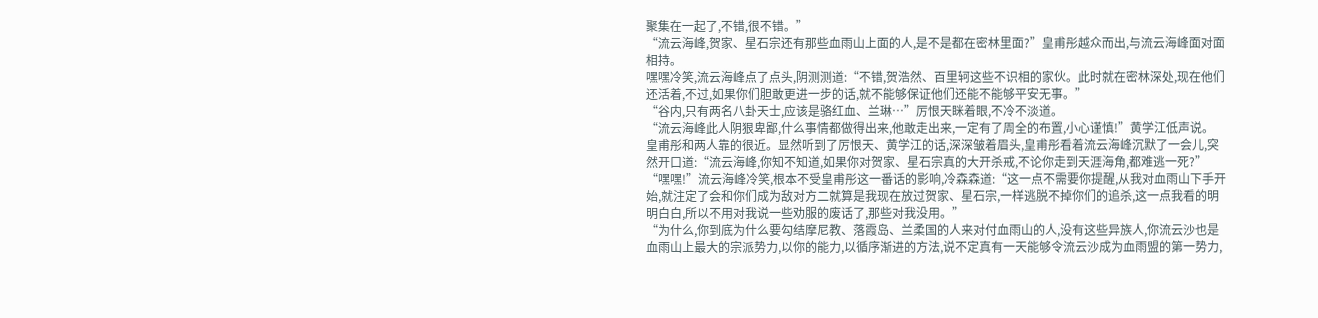聚集在一起了,不错,很不错。”
“流云海峰,贺家、星石宗还有那些血雨山上面的人,是不是都在密林里面?”皇甫彤越众而出,与流云海峰面对面相持。
嘿嘿冷笑,流云海峰点了点头,阴测测道:“不错,贺浩然、百里轲这些不识相的家伙。此时就在密林深处,现在他们还活着,不过,如果你们胆敢更进一步的话,就不能够保证他们还能不能够平安无事。”
“谷内,只有两名八卦天士,应该是骆红血、兰琳…”厉恨天眯着眼,不冷不淡道。
“流云海峰此人阴狠卑鄙,什么事情都做得出来,他敢走出来,一定有了周全的布置,小心谨慎!”黄学江低声说。
皇甫彤和两人靠的很近。显然听到了厉恨天、黄学江的话,深深皱着眉头,皇甫彤看着流云海峰沉默了一会儿,突然开口道:“流云海峰,你知不知道,如果你对贺家、星石宗真的大开杀戒,不论你走到天涯海角,都难逃一死?”
“嘿嘿!”流云海峰冷笑,根本不受皇甫彤这一番话的影响,冷森森道:“这一点不需要你提醒,从我对血雨山下手开始,就注定了会和你们成为敌对方二就算是我现在放过贺家、星石宗,一样逃脱不掉你们的追杀,这一点我看的明明白白,所以不用对我说一些劝服的废话了,那些对我没用。”
“为什么,你到底为什么要勾结摩尼教、落霞岛、兰柔国的人来对付血雨山的人,没有这些异族人,你流云沙也是血雨山上最大的宗派势力,以你的能力,以循序渐进的方法,说不定真有一天能够令流云沙成为血雨盟的第一势力,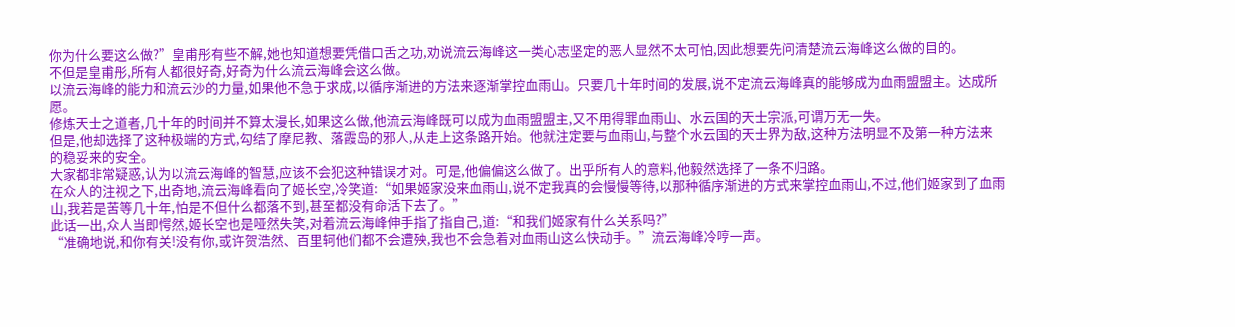你为什么要这么做?”皇甫彤有些不解,她也知道想要凭借口舌之功,劝说流云海峰这一类心志坚定的恶人显然不太可怕,因此想要先问清楚流云海峰这么做的目的。
不但是皇甫彤,所有人都很好奇,好奇为什么流云海峰会这么做。
以流云海峰的能力和流云沙的力量,如果他不急于求成,以循序渐进的方法来逐渐掌控血雨山。只要几十年时间的发展,说不定流云海峰真的能够成为血雨盟盟主。达成所愿。
修炼天士之道者,几十年的时间并不算太漫长,如果这么做,他流云海峰既可以成为血雨盟盟主,又不用得罪血雨山、水云国的天士宗派,可谓万无一失。
但是,他却选择了这种极端的方式,勾结了摩尼教、落霞岛的邪人,从走上这条路开始。他就注定要与血雨山,与整个水云国的天士界为敌,这种方法明显不及第一种方法来的稳妥来的安全。
大家都非常疑惑,认为以流云海峰的智慧,应该不会犯这种错误才对。可是,他偏偏这么做了。出乎所有人的意料,他毅然选择了一条不归路。
在众人的注视之下,出奇地,流云海峰看向了姬长空,冷笑道:“如果姬家没来血雨山,说不定我真的会慢慢等待,以那种循序渐进的方式来掌控血雨山,不过,他们姬家到了血雨山,我若是苦等几十年,怕是不但什么都落不到,甚至都没有命活下去了。”
此话一出,众人当即愕然,姬长空也是哑然失笑,对着流云海峰伸手指了指自己,道:“和我们姬家有什么关系吗?”
“准确地说,和你有关!没有你,或许贺浩然、百里轲他们都不会遭殃,我也不会急着对血雨山这么快动手。”流云海峰冷哼一声。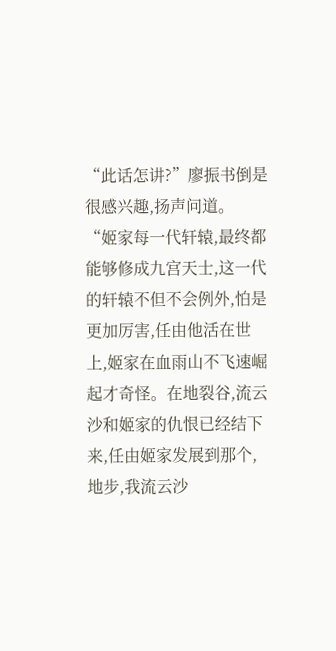“此话怎讲?”廖振书倒是很感兴趣,扬声问道。
“姬家每一代轩辕,最终都能够修成九宫天士,这一代的轩辕不但不会例外,怕是更加厉害,任由他活在世上,姬家在血雨山不飞速崛起才奇怪。在地裂谷,流云沙和姬家的仇恨已经结下来,任由姬家发展到那个,地步,我流云沙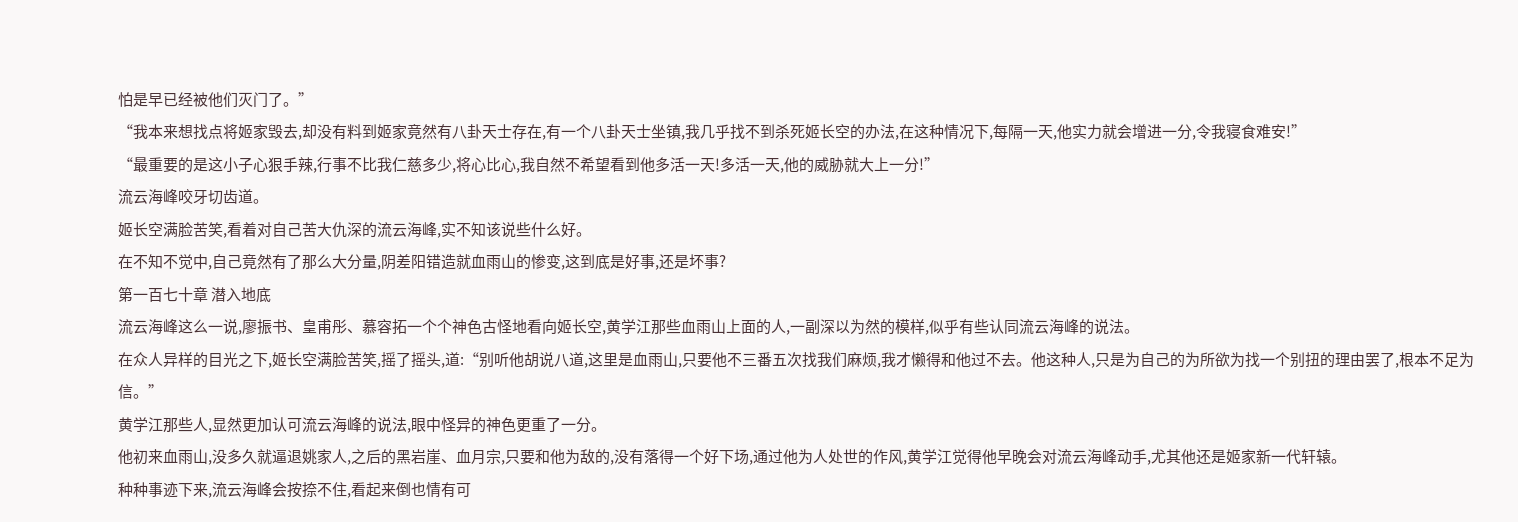怕是早已经被他们灭门了。”
“我本来想找点将姬家毁去,却没有料到姬家竟然有八卦天士存在,有一个八卦天士坐镇,我几乎找不到杀死姬长空的办法,在这种情况下,每隔一天,他实力就会增进一分,令我寝食难安!”
“最重要的是这小子心狠手辣,行事不比我仁慈多少,将心比心,我自然不希望看到他多活一天!多活一天,他的威胁就大上一分!”
流云海峰咬牙切齿道。
姬长空满脸苦笑,看着对自己苦大仇深的流云海峰,实不知该说些什么好。
在不知不觉中,自己竟然有了那么大分量,阴差阳错造就血雨山的惨变,这到底是好事,还是坏事?
第一百七十章 潜入地底
流云海峰这么一说,廖振书、皇甫彤、慕容拓一个个神色古怪地看向姬长空,黄学江那些血雨山上面的人,一副深以为然的模样,似乎有些认同流云海峰的说法。
在众人异样的目光之下,姬长空满脸苦笑,摇了摇头,道:“别听他胡说八道,这里是血雨山,只要他不三番五次找我们麻烦,我才懒得和他过不去。他这种人,只是为自己的为所欲为找一个别扭的理由罢了,根本不足为信。”
黄学江那些人,显然更加认可流云海峰的说法,眼中怪异的神色更重了一分。
他初来血雨山,没多久就逼退姚家人,之后的黑岩崖、血月宗,只要和他为敌的,没有落得一个好下场,通过他为人处世的作风,黄学江觉得他早晚会对流云海峰动手,尤其他还是姬家新一代轩辕。
种种事迹下来,流云海峰会按捺不住,看起来倒也情有可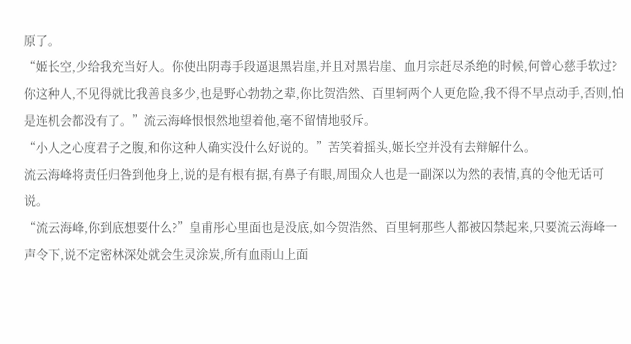原了。
“姬长空,少给我充当好人。你使出阴毒手段逼退黑岩崖,并且对黑岩崖、血月宗赶尽杀绝的时候,何曾心慈手软过?你这种人,不见得就比我善良多少,也是野心勃勃之辈,你比贺浩然、百里轲两个人更危险,我不得不早点动手,否则,怕是连机会都没有了。”流云海峰恨恨然地望着他,毫不留情地驳斥。
“小人之心度君子之腹,和你这种人确实没什么好说的。”苦笑着摇头,姬长空并没有去辩解什么。
流云海峰将责任归咎到他身上,说的是有根有据,有鼻子有眼,周围众人也是一副深以为然的表情,真的令他无话可说。
“流云海峰,你到底想要什么?”皇甫彤心里面也是没底,如今贺浩然、百里轲那些人都被囚禁起来,只要流云海峰一声令下,说不定密林深处就会生灵涂炭,所有血雨山上面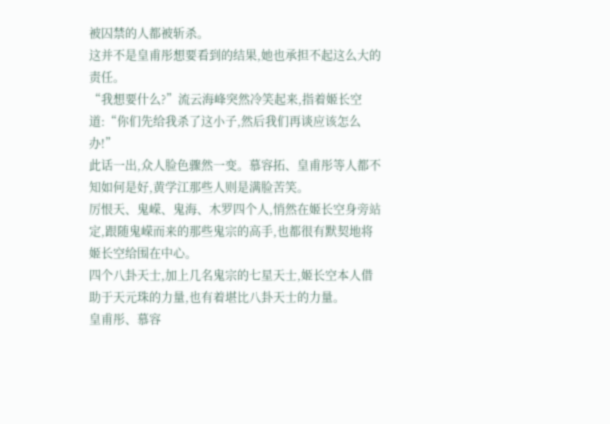被囚禁的人都被斩杀。
这并不是皇甫彤想要看到的结果,她也承担不起这么大的责任。
“我想要什么?”流云海峰突然冷笑起来,指着姬长空道:“你们先给我杀了这小子,然后我们再谈应该怎么办!”
此话一出,众人脸色骤然一变。慕容拓、皇甫彤等人都不知如何是好,黄学江那些人则是满脸苦笑。
厉恨天、鬼嵘、鬼海、木罗四个人,悄然在姬长空身旁站定,跟随鬼嵘而来的那些鬼宗的高手,也都很有默契地将姬长空给围在中心。
四个八卦天士,加上几名鬼宗的七星天士,姬长空本人借助于天元珠的力量,也有着堪比八卦天士的力量。
皇甫彤、慕容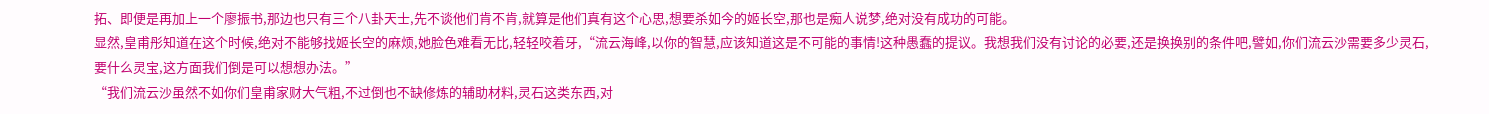拓、即便是再加上一个廖振书,那边也只有三个八卦天士,先不谈他们肯不肯,就算是他们真有这个心思,想要杀如今的姬长空,那也是痴人说梦,绝对没有成功的可能。
显然,皇甫彤知道在这个时候,绝对不能够找姬长空的麻烦,她脸色难看无比,轻轻咬着牙,“流云海峰,以你的智慧,应该知道这是不可能的事情!这种愚蠢的提议。我想我们没有讨论的必要,还是换换别的条件吧,譬如,你们流云沙需要多少灵石,要什么灵宝,这方面我们倒是可以想想办法。”
“我们流云沙虽然不如你们皇甫家财大气粗,不过倒也不缺修炼的辅助材料,灵石这类东西,对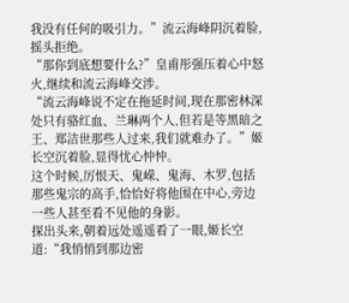我没有任何的吸引力。”流云海峰阴沉着脸,摇头拒绝。
“那你到底想要什么?”皇甫彤强压着心中怒火,继续和流云海峰交涉。
“流云海峰说不定在拖延时间,现在那密林深处只有骆红血、兰琳两个人,但若是等黑暗之王、郑洁世那些人过来,我们就难办了。”姬长空沉着脸,显得忧心忡忡。
这个时候,厉恨天、鬼嵘、鬼海、木罗,包括那些鬼宗的高手,恰恰好将他围在中心,旁边一些人甚至看不见他的身影。
探出头来,朝着远处遥遥看了一眼,姬长空道:“我悄悄到那边密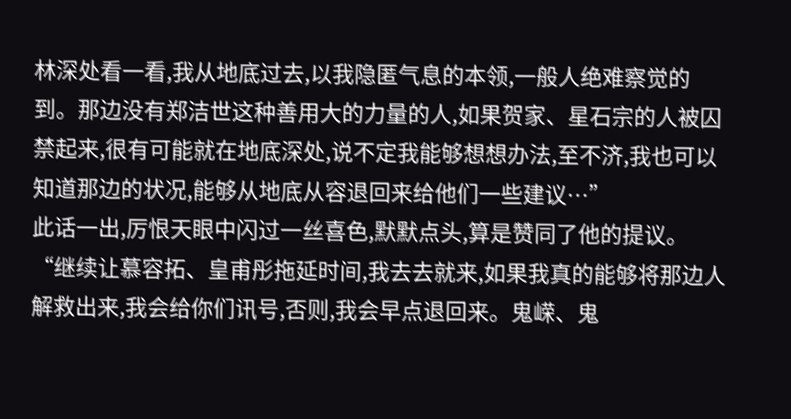林深处看一看,我从地底过去,以我隐匿气息的本领,一般人绝难察觉的到。那边没有郑洁世这种善用大的力量的人,如果贺家、星石宗的人被囚禁起来,很有可能就在地底深处,说不定我能够想想办法,至不济,我也可以知道那边的状况,能够从地底从容退回来给他们一些建议…”
此话一出,厉恨天眼中闪过一丝喜色,默默点头,算是赞同了他的提议。
“继续让慕容拓、皇甫彤拖延时间,我去去就来,如果我真的能够将那边人解救出来,我会给你们讯号,否则,我会早点退回来。鬼嵘、鬼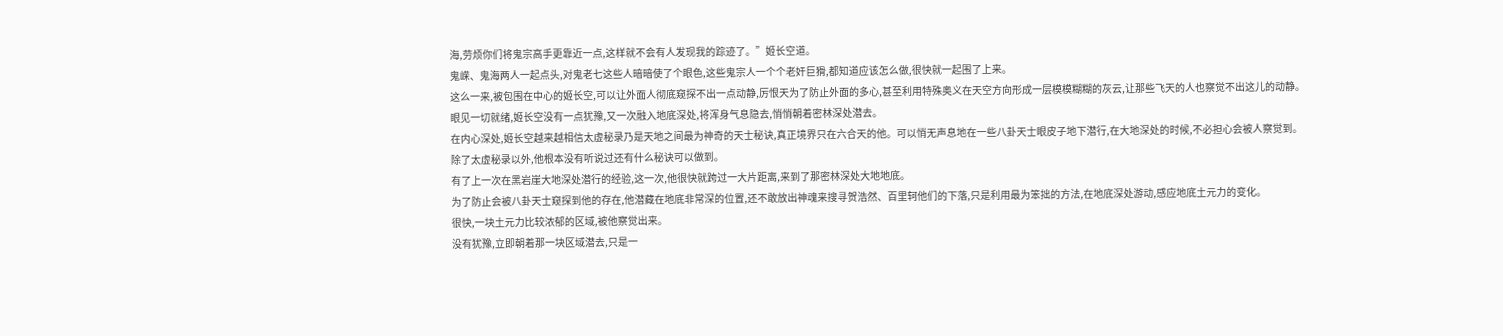海,劳烦你们将鬼宗高手更靠近一点,这样就不会有人发现我的踪迹了。”姬长空道。
鬼嵘、鬼海两人一起点头,对鬼老七这些人暗暗使了个眼色,这些鬼宗人一个个老奸巨猾,都知道应该怎么做,很快就一起围了上来。
这么一来,被包围在中心的姬长空,可以让外面人彻底窥探不出一点动静,厉恨天为了防止外面的多心,甚至利用特殊奥义在天空方向形成一层模模糊糊的灰云,让那些飞天的人也察觉不出这儿的动静。
眼见一切就绪,姬长空没有一点犹豫,又一次融入地底深处,将浑身气息隐去,悄悄朝着密林深处潜去。
在内心深处,姬长空越来越相信太虚秘录乃是天地之间最为神奇的天士秘诀,真正境界只在六合天的他。可以悄无声息地在一些八卦天士眼皮子地下潜行,在大地深处的时候,不必担心会被人察觉到。
除了太虚秘录以外,他根本没有听说过还有什么秘诀可以做到。
有了上一次在黑岩崖大地深处潜行的经验,这一次,他很快就跨过一大片距离,来到了那密林深处大地地底。
为了防止会被八卦天士窥探到他的存在,他潜藏在地底非常深的位置,还不敢放出神魂来搜寻贺浩然、百里轲他们的下落,只是利用最为笨拙的方法,在地底深处游动,感应地底土元力的变化。
很快,一块土元力比较浓郁的区域,被他察觉出来。
没有犹豫,立即朝着那一块区域潜去,只是一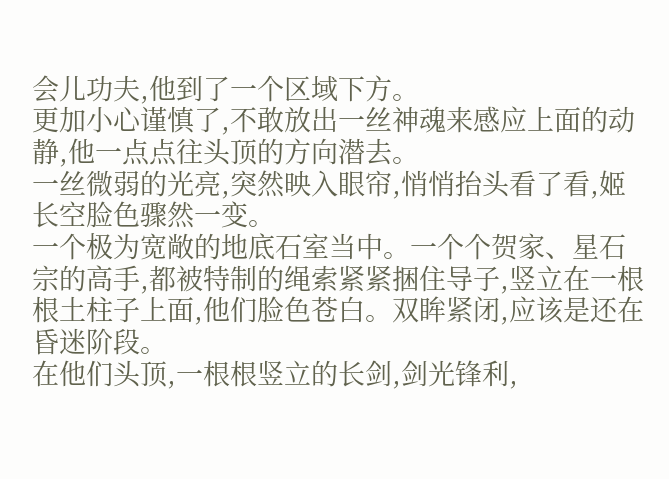会儿功夫,他到了一个区域下方。
更加小心谨慎了,不敢放出一丝神魂来感应上面的动静,他一点点往头顶的方向潜去。
一丝微弱的光亮,突然映入眼帘,悄悄抬头看了看,姬长空脸色骤然一变。
一个极为宽敞的地底石室当中。一个个贺家、星石宗的高手,都被特制的绳索紧紧捆住导子,竖立在一根根土柱子上面,他们脸色苍白。双眸紧闭,应该是还在昏迷阶段。
在他们头顶,一根根竖立的长剑,剑光锋利,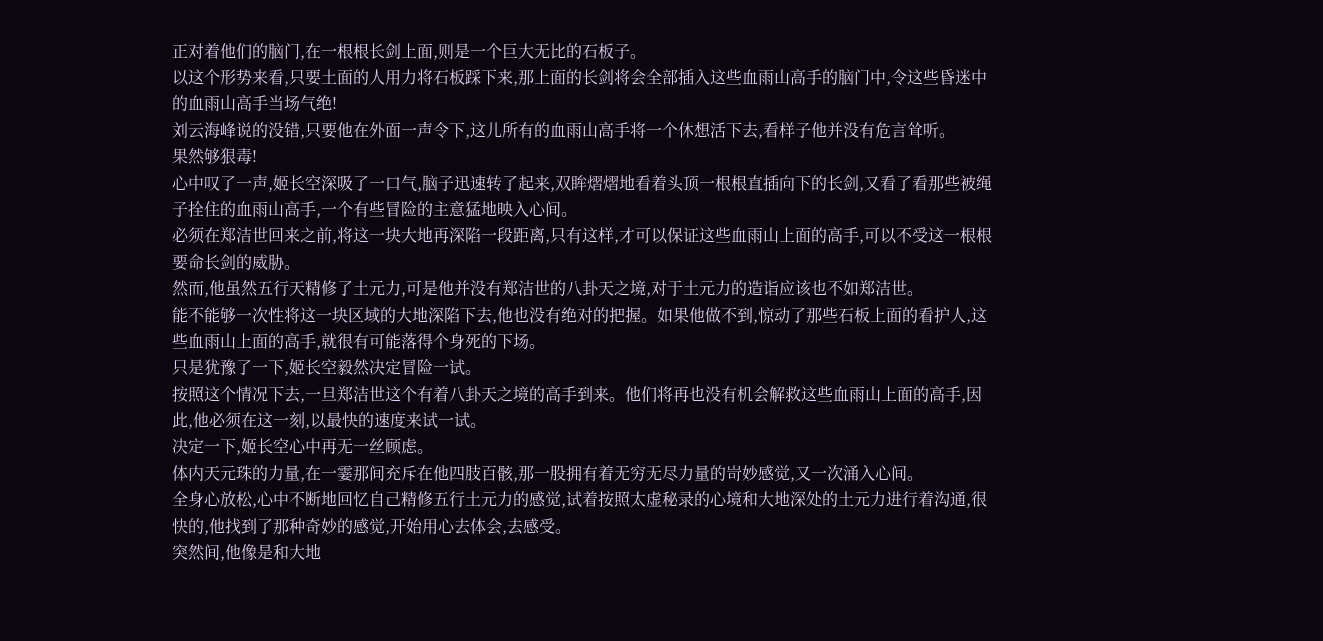正对着他们的脑门,在一根根长剑上面,则是一个巨大无比的石板子。
以这个形势来看,只要土面的人用力将石板踩下来,那上面的长剑将会全部插入这些血雨山高手的脑门中,令这些昏迷中的血雨山高手当场气绝!
刘云海峰说的没错,只要他在外面一声令下,这儿所有的血雨山高手将一个休想活下去,看样子他并没有危言耸听。
果然够狠毒!
心中叹了一声,姬长空深吸了一口气,脑子迅速转了起来,双眸熠熠地看着头顶一根根直插向下的长剑,又看了看那些被绳子拴住的血雨山高手,一个有些冒险的主意猛地映入心间。
必须在郑洁世回来之前,将这一块大地再深陷一段距离,只有这样,才可以保证这些血雨山上面的高手,可以不受这一根根要命长剑的威胁。
然而,他虽然五行天精修了土元力,可是他并没有郑洁世的八卦天之境,对于土元力的造诣应该也不如郑洁世。
能不能够一次性将这一块区域的大地深陷下去,他也没有绝对的把握。如果他做不到,惊动了那些石板上面的看护人,这些血雨山上面的高手,就很有可能落得个身死的下场。
只是犹豫了一下,姬长空毅然决定冒险一试。
按照这个情况下去,一旦郑洁世这个有着八卦天之境的高手到来。他们将再也没有机会解救这些血雨山上面的高手,因此,他必须在这一刻,以最快的速度来试一试。
决定一下,姬长空心中再无一丝顾虑。
体内天元珠的力量,在一霎那间充斥在他四肢百骸,那一股拥有着无穷无尽力量的岢妙感觉,又一次涌入心间。
全身心放松,心中不断地回忆自己精修五行土元力的感觉,试着按照太虚秘录的心境和大地深处的土元力进行着沟通,很快的,他找到了那种奇妙的感觉,开始用心去体会,去感受。
突然间,他像是和大地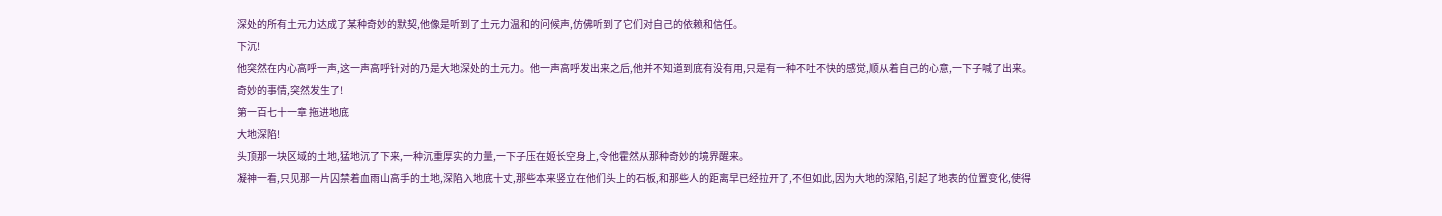深处的所有土元力达成了某种奇妙的默契,他像是听到了土元力温和的问候声,仿佛听到了它们对自己的依赖和信任。
下沉!
他突然在内心高呼一声,这一声高呼针对的乃是大地深处的土元力。他一声高呼发出来之后,他并不知道到底有没有用,只是有一种不吐不快的感觉,顺从着自己的心意,一下子喊了出来。
奇妙的事情,突然发生了!
第一百七十一章 拖进地底
大地深陷!
头顶那一块区域的土地,猛地沉了下来,一种沉重厚实的力量,一下子压在姬长空身上,令他霍然从那种奇妙的境界醒来。
凝神一看,只见那一片囚禁着血雨山高手的土地,深陷入地底十丈,那些本来竖立在他们头上的石板,和那些人的距离早已经拉开了,不但如此,因为大地的深陷,引起了地表的位置变化,使得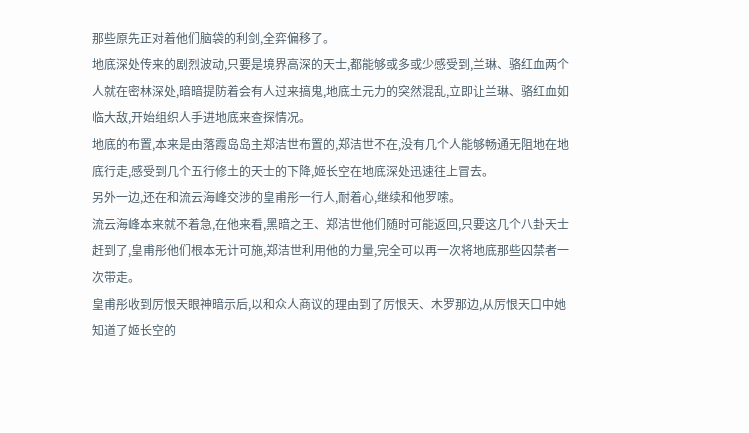那些原先正对着他们脑袋的利剑,全弈偏移了。
地底深处传来的剧烈波动,只要是境界高深的天士,都能够或多或少感受到,兰琳、骆红血两个人就在密林深处,暗暗提防着会有人过来搞鬼,地底土元力的突然混乱,立即让兰琳、骆红血如临大敌,开始组织人手进地底来查探情况。
地底的布置,本来是由落霞岛岛主郑洁世布置的,郑洁世不在,没有几个人能够畅通无阻地在地底行走,感受到几个五行修土的天士的下降,姬长空在地底深处迅速往上冒去。
另外一边,还在和流云海峰交涉的皇甫彤一行人,耐着心,继续和他罗嗦。
流云海峰本来就不着急,在他来看,黑暗之王、郑洁世他们随时可能返回,只要这几个八卦天士赶到了,皇甫彤他们根本无计可施,郑洁世利用他的力量,完全可以再一次将地底那些囚禁者一次带走。
皇甫彤收到厉恨天眼神暗示后,以和众人商议的理由到了厉恨天、木罗那边,从厉恨天口中她知道了姬长空的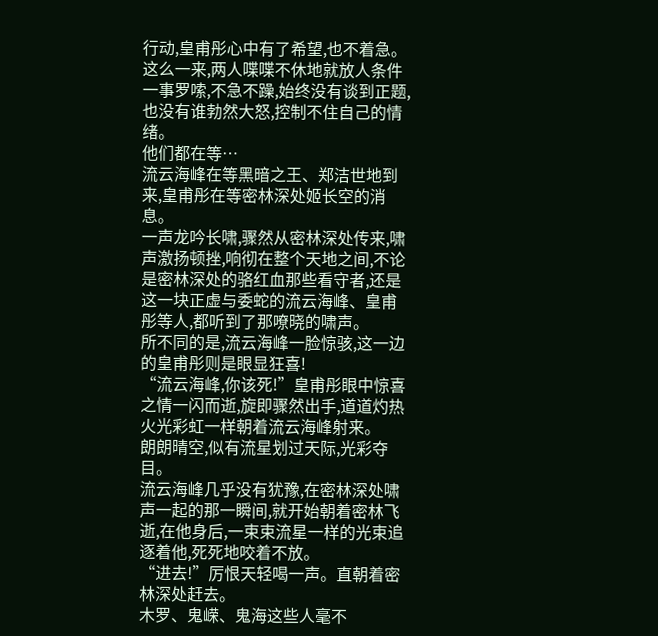行动,皇甫彤心中有了希望,也不着急。
这么一来,两人喋喋不休地就放人条件一事罗嗦,不急不躁,始终没有谈到正题,也没有谁勃然大怒,控制不住自己的情绪。
他们都在等…
流云海峰在等黑暗之王、郑洁世地到来,皇甫彤在等密林深处姬长空的消息。
一声龙吟长啸,骤然从密林深处传来,啸声激扬顿挫,响彻在整个天地之间,不论是密林深处的骆红血那些看守者,还是这一块正虚与委蛇的流云海峰、皇甫彤等人,都听到了那嘹晓的啸声。
所不同的是,流云海峰一脸惊骇,这一边的皇甫彤则是眼显狂喜!
“流云海峰,你该死!”皇甫彤眼中惊喜之情一闪而逝,旋即骤然出手,道道灼热火光彩虹一样朝着流云海峰射来。
朗朗晴空,似有流星划过天际,光彩夺目。
流云海峰几乎没有犹豫,在密林深处啸声一起的那一瞬间,就开始朝着密林飞逝,在他身后,一束束流星一样的光束追逐着他,死死地咬着不放。
“进去!”厉恨天轻喝一声。直朝着密林深处赶去。
木罗、鬼嵘、鬼海这些人毫不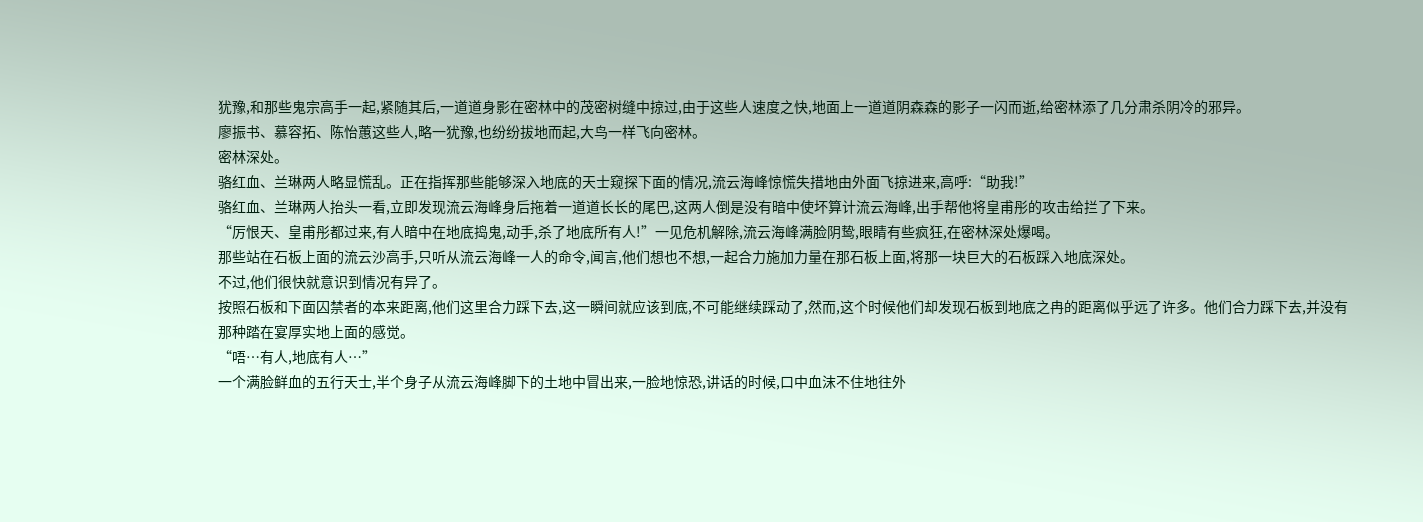犹豫,和那些鬼宗高手一起,紧随其后,一道道身影在密林中的茂密树缝中掠过,由于这些人速度之快,地面上一道道阴森森的影子一闪而逝,给密林添了几分肃杀阴冷的邪异。
廖振书、慕容拓、陈怡蕙这些人,略一犹豫,也纷纷拔地而起,大鸟一样飞向密林。
密林深处。
骆红血、兰琳两人略显慌乱。正在指挥那些能够深入地底的天士窥探下面的情况,流云海峰惊慌失措地由外面飞掠进来,高呼:“助我!”
骆红血、兰琳两人抬头一看,立即发现流云海峰身后拖着一道道长长的尾巴,这两人倒是没有暗中使坏算计流云海峰,出手帮他将皇甫彤的攻击给拦了下来。
“厉恨天、皇甫彤都过来,有人暗中在地底捣鬼,动手,杀了地底所有人!”一见危机解除,流云海峰满脸阴鸷,眼睛有些疯狂,在密林深处爆喝。
那些站在石板上面的流云沙高手,只听从流云海峰一人的命令,闻言,他们想也不想,一起合力施加力量在那石板上面,将那一块巨大的石板踩入地底深处。
不过,他们很快就意识到情况有异了。
按照石板和下面囚禁者的本来距离,他们这里合力踩下去,这一瞬间就应该到底,不可能继续踩动了,然而,这个时候他们却发现石板到地底之冉的距离似乎远了许多。他们合力踩下去,并没有那种踏在宴厚实地上面的感觉。
“唔…有人,地底有人…”
一个满脸鲜血的五行天士,半个身子从流云海峰脚下的土地中冒出来,一脸地惊恐,讲话的时候,口中血沫不住地往外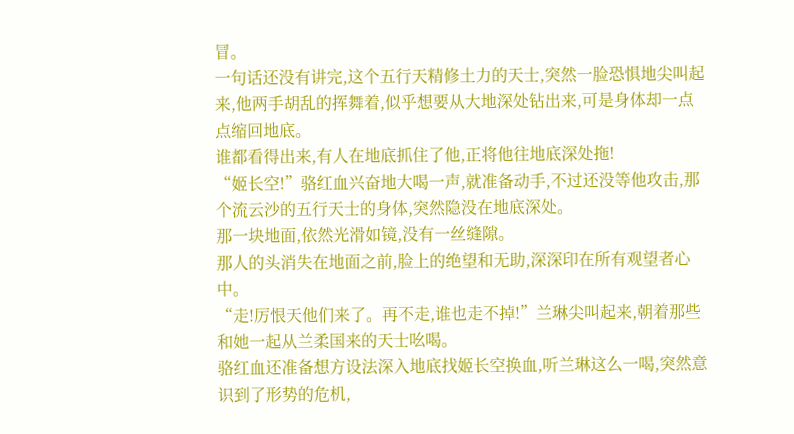冒。
一句话还没有讲完,这个五行天精修土力的天士,突然一脸恐惧地尖叫起来,他两手胡乱的挥舞着,似乎想要从大地深处钻出来,可是身体却一点点缩回地底。
谁都看得出来,有人在地底抓住了他,正将他往地底深处拖!
“姬长空!”骆红血兴奋地大喝一声,就准备动手,不过还没等他攻击,那个流云沙的五行天士的身体,突然隐没在地底深处。
那一块地面,依然光滑如镜,没有一丝缝隙。
那人的头消失在地面之前,脸上的绝望和无助,深深印在所有观望者心中。
“走!厉恨天他们来了。再不走,谁也走不掉!”兰琳尖叫起来,朝着那些和她一起从兰柔国来的天士吆喝。
骆红血还准备想方设法深入地底找姬长空换血,听兰琳这么一喝,突然意识到了形势的危机,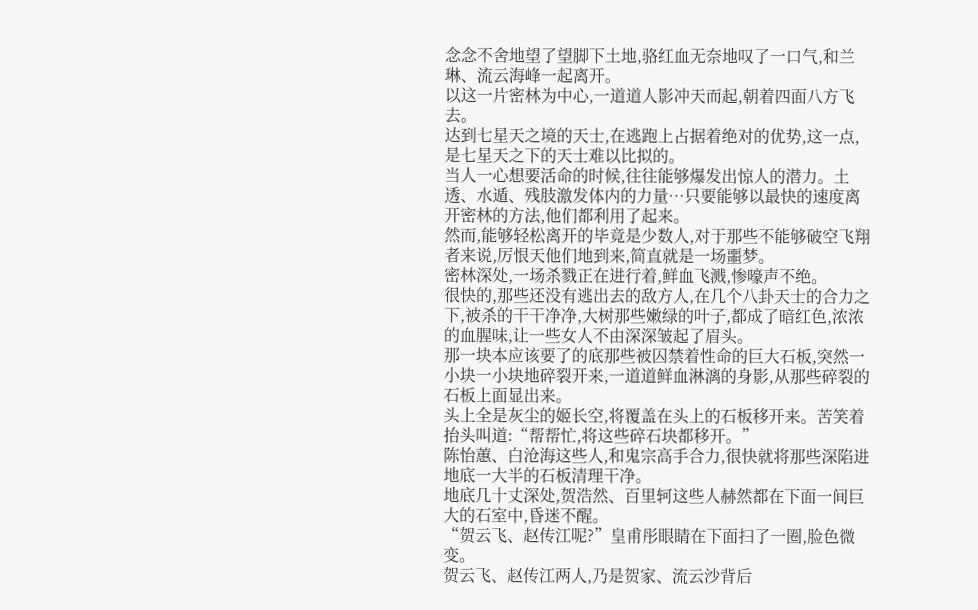念念不舍地望了望脚下土地,骆红血无奈地叹了一口气,和兰琳、流云海峰一起离开。
以这一片密林为中心,一道道人影冲天而起,朝着四面八方飞去。
达到七星天之境的天士,在逃跑上占据着绝对的优势,这一点,是七星天之下的天士难以比拟的。
当人一心想要活命的时候,往往能够爆发出惊人的潜力。土透、水遁、残肢激发体内的力量…只要能够以最快的速度离开密林的方法,他们都利用了起来。
然而,能够轻松离开的毕竟是少数人,对于那些不能够破空飞翔者来说,厉恨天他们地到来,简直就是一场噩梦。
密林深处,一场杀戮正在进行着,鲜血飞溅,惨嚎声不绝。
很快的,那些还没有逃出去的敌方人,在几个八卦天士的合力之下,被杀的干干净净,大树那些嫩绿的叶子,都成了暗红色,浓浓的血腥味,让一些女人不由深深皱起了眉头。
那一块本应该要了的底那些被囚禁着性命的巨大石板,突然一小块一小块地碎裂开来,一道道鲜血淋漓的身影,从那些碎裂的石板上面显出来。
头上全是灰尘的姬长空,将覆盖在头上的石板移开来。苦笑着抬头叫道:“帮帮忙,将这些碎石块都移开。”
陈怡蕙、白沧海这些人,和鬼宗高手合力,很快就将那些深陷进地底一大半的石板清理干净。
地底几十丈深处,贺浩然、百里轲这些人赫然都在下面一间巨大的石室中,昏迷不醒。
“贺云飞、赵传江呢?”皇甫彤眼睛在下面扫了一圈,脸色微变。
贺云飞、赵传江两人,乃是贺家、流云沙背后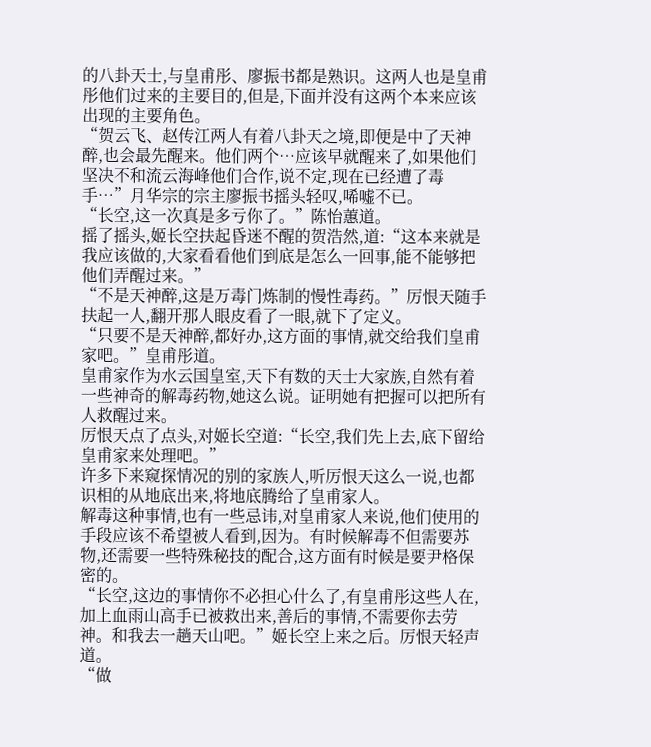的八卦天士,与皇甫彤、廖振书都是熟识。这两人也是皇甫彤他们过来的主要目的,但是,下面并没有这两个本来应该出现的主要角色。
“贺云飞、赵传江两人有着八卦天之境,即便是中了天神醉,也会最先醒来。他们两个…应该早就醒来了,如果他们坚决不和流云海峰他们合作,说不定,现在已经遭了毒手…”月华宗的宗主廖振书摇头轻叹,唏嘘不已。
“长空,这一次真是多亏你了。”陈怡蕙道。
摇了摇头,姬长空扶起昏迷不醒的贺浩然,道:“这本来就是我应该做的,大家看看他们到底是怎么一回事,能不能够把他们弄醒过来。”
“不是天神醉,这是万毒门炼制的慢性毒药。”厉恨天随手扶起一人,翻开那人眼皮看了一眼,就下了定义。
“只要不是天神醉,都好办,这方面的事情,就交给我们皇甫家吧。”皇甫彤道。
皇甫家作为水云国皇室,天下有数的天士大家族,自然有着一些神奇的解毒药物,她这么说。证明她有把握可以把所有人救醒过来。
厉恨天点了点头,对姬长空道:“长空,我们先上去,底下留给皇甫家来处理吧。”
许多下来窥探情况的别的家族人,听厉恨天这么一说,也都识相的从地底出来,将地底腾给了皇甫家人。
解毒这种事情,也有一些忌讳,对皇甫家人来说,他们使用的手段应该不希望被人看到,因为。有时候解毒不但需要苏物,还需要一些特殊秘技的配合,这方面有时候是要尹格保密的。
“长空,这边的事情你不必担心什么了,有皇甫彤这些人在,加上血雨山高手已被救出来,善后的事情,不需要你去劳神。和我去一趟天山吧。”姬长空上来之后。厉恨天轻声道。
“做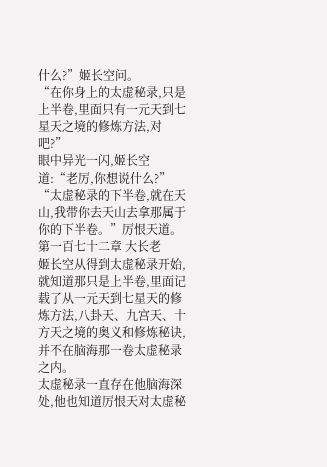什么?”姬长空问。
“在你身上的太虚秘录,只是上半卷,里面只有一元天到七星天之境的修炼方法,对吧?”
眼中异光一闪,姬长空道:“老厉,你想说什么?”
“太虚秘录的下半卷,就在天山,我带你去天山去拿那属于你的下半卷。”厉恨天道。
第一百七十二章 大长老
姬长空从得到太虚秘录开始,就知道那只是上半卷,里面记载了从一元天到七星天的修炼方法,八卦天、九宫天、十方天之境的奥义和修炼秘诀,并不在脑海那一卷太虚秘录之内。
太虚秘录一直存在他脑海深处,他也知道厉恨天对太虚秘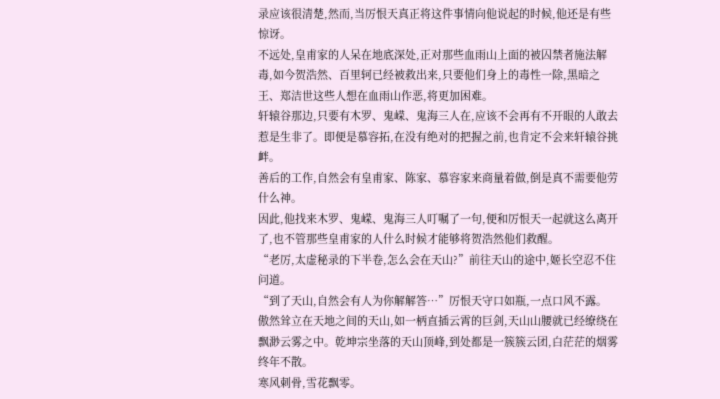录应该很清楚,然而,当厉恨天真正将这件事情向他说起的时候,他还是有些惊讶。
不远处,皇甫家的人呆在地底深处,正对那些血雨山上面的被囚禁者施法解毒,如今贺浩然、百里轲已经被救出来,只要他们身上的毒性一除,黑暗之王、郑洁世这些人想在血雨山作恶,将更加困难。
轩辕谷那边,只要有木罗、鬼嵘、鬼海三人在,应该不会再有不开眼的人敢去惹是生非了。即便是慕容拓,在没有绝对的把握之前,也肯定不会来轩辕谷挑衅。
善后的工作,自然会有皇甫家、陈家、慕容家来商量着做,倒是真不需要他劳什么神。
因此,他找来木罗、鬼嵘、鬼海三人叮嘱了一句,便和厉恨天一起就这么离开了,也不管那些皇甫家的人什么时候才能够将贺浩然他们救醒。
“老厉,太虚秘录的下半卷,怎么会在天山?”前往天山的途中,姬长空忍不住问道。
“到了天山,自然会有人为你解解答…”厉恨天守口如瓶,一点口风不露。
傲然耸立在天地之间的天山,如一柄直插云霄的巨剑,天山山腰就已经缭绕在飘渺云雾之中。乾坤宗坐落的天山顶峰,到处都是一簇簇云团,白茫茫的烟雾终年不散。
寒风刺骨,雪花飘零。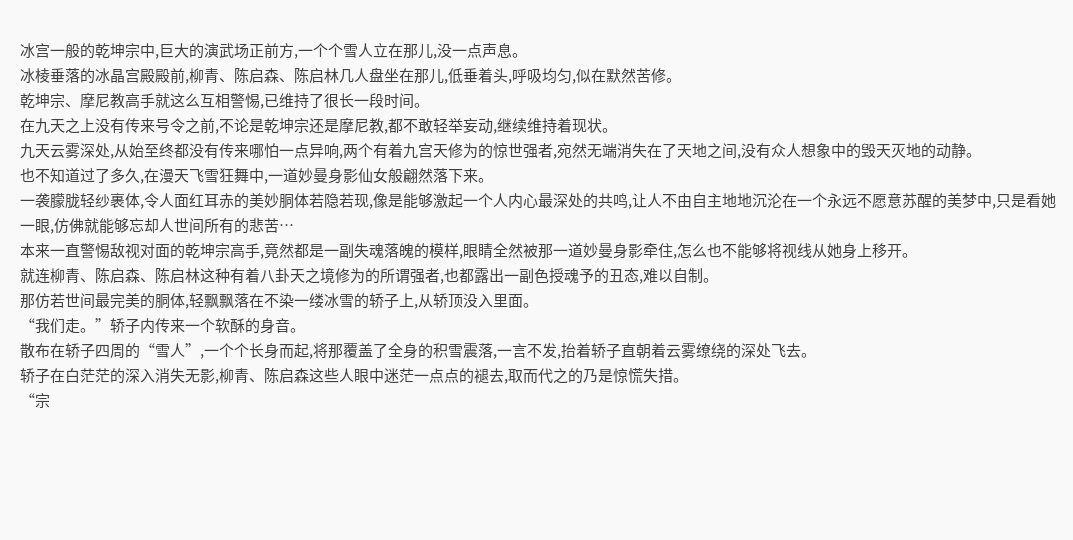冰宫一般的乾坤宗中,巨大的演武场正前方,一个个雪人立在那儿,没一点声息。
冰棱垂落的冰晶宫殿殿前,柳青、陈启森、陈启林几人盘坐在那儿,低垂着头,呼吸均匀,似在默然苦修。
乾坤宗、摩尼教高手就这么互相警惕,已维持了很长一段时间。
在九天之上没有传来号令之前,不论是乾坤宗还是摩尼教,都不敢轻举妄动,继续维持着现状。
九天云雾深处,从始至终都没有传来哪怕一点异响,两个有着九宫天修为的惊世强者,宛然无端消失在了天地之间,没有众人想象中的毁天灭地的动静。
也不知道过了多久,在漫天飞雪狂舞中,一道妙曼身影仙女般翩然落下来。
一袭朦胧轻纱裹体,令人面红耳赤的美妙胴体若隐若现,像是能够激起一个人内心最深处的共鸣,让人不由自主地地沉沦在一个永远不愿意苏醒的美梦中,只是看她一眼,仿佛就能够忘却人世间所有的悲苦…
本来一直警惕敌视对面的乾坤宗高手,竟然都是一副失魂落魄的模样,眼睛全然被那一道妙曼身影牵住,怎么也不能够将视线从她身上移开。
就连柳青、陈启森、陈启林这种有着八卦天之境修为的所谓强者,也都露出一副色授魂予的丑态,难以自制。
那仿若世间最完美的胴体,轻飘飘落在不染一缕冰雪的轿子上,从轿顶没入里面。
“我们走。”轿子内传来一个软酥的身音。
散布在轿子四周的“雪人”,一个个长身而起,将那覆盖了全身的积雪震落,一言不发,抬着轿子直朝着云雾缭绕的深处飞去。
轿子在白茫茫的深入消失无影,柳青、陈启森这些人眼中迷茫一点点的褪去,取而代之的乃是惊慌失措。
“宗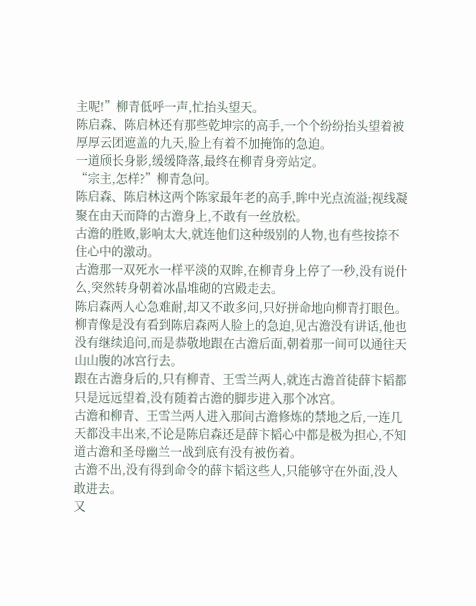主呢!”柳青低呼一声,忙抬头望天。
陈启森、陈启林还有那些乾坤宗的高手,一个个纷纷抬头望着被厚厚云团遮盖的九天,脸上有着不加掩饰的急迫。
一道颀长身影,缓缓降落,最终在柳青身旁站定。
“宗主,怎样?”柳青急问。
陈启森、陈启林这两个陈家最年老的高手,眸中光点流溢;视线凝聚在由天而降的古澹身上,不敢有一丝放松。
古澹的胜败,影响太大,就连他们这种级别的人物,也有些按捺不住心中的激动。
古澹那一双死水一样平淡的双眸,在柳青身上停了一秒,没有说什么,突然转身朝着冰晶堆砌的宫殿走去。
陈启森两人心急难耐,却又不敢多问,只好拼命地向柳青打眼色。
柳青像是没有看到陈启森两人脸上的急迫,见古澹没有讲话,他也没有继续追问,而是恭敬地跟在古澹后面,朝着那一间可以通往天山山腹的冰宫行去。
跟在古澹身后的,只有柳青、王雪兰两人,就连古澹首徒薛卞韬都只是远远望着,没有随着古澹的脚步进入那个冰宫。
古澹和柳青、王雪兰两人进入那间古澹修炼的禁地之后,一连几天都没丰出来,不论是陈启森还是薛卞韬心中都是极为担心,不知道古澹和圣母幽兰一战到底有没有被伤着。
古澹不出,没有得到命令的薛卞韬这些人,只能够守在外面,没人敢进去。
又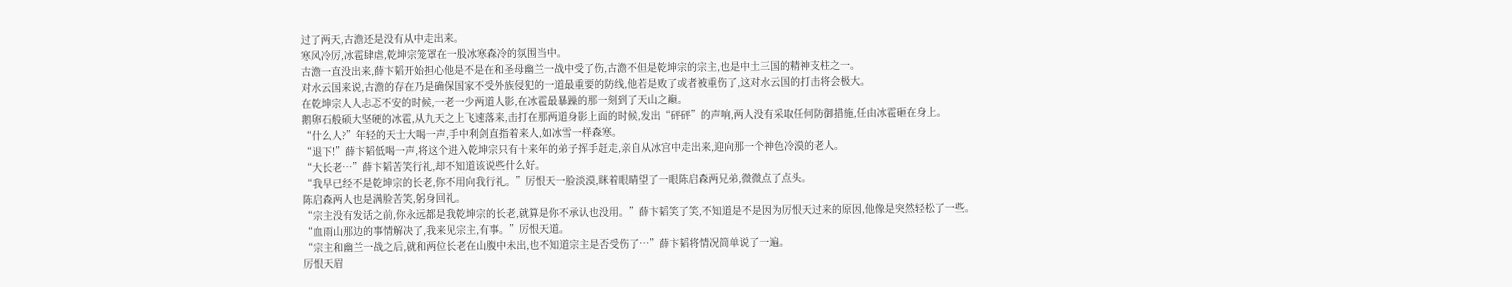过了两天,古澹还是没有从中走出来。
寒风冷厉,冰雹肆虐,乾坤宗笼罩在一股冰寒森冷的氛围当中。
古澹一直没出来,薛卞韬开始担心他是不是在和圣母幽兰一战中受了伤,古澹不但是乾坤宗的宗主,也是中土三国的精神支柱之一。
对水云国来说,古澹的存在乃是确保国家不受外族侵犯的一道最重要的防线,他若是败了或者被重伤了,这对水云国的打击将会极大。
在乾坤宗人人忐忑不安的时候,一老一少两道人影,在冰雹最暴躁的那一刻到了天山之巅。
鹅卵石般硕大坚硬的冰雹,从九天之上飞速落来,击打在那两道身影上面的时候,发出“砰砰”的声响,两人没有采取任何防御措施,任由冰雹砸在身上。
“什么人?”年轻的天士大喝一声,手中利剑直指着来人,如冰雪一样森寒。
“退下!”薛卞韬低喝一声,将这个进入乾坤宗只有十来年的弟子挥手赶走,亲自从冰宫中走出来,迎向那一个神色冷漠的老人。
“大长老…”薛卞韬苦笑行礼,却不知道该说些什么好。
“我早已经不是乾坤宗的长老,你不用向我行礼。”厉恨天一脸淡漠,眯着眼睛望了一眼陈启森两兄弟,微微点了点头。
陈启森两人也是满脸苦笑,躬身回礼。
“宗主没有发话之前,你永远都是我乾坤宗的长老,就算是你不承认也没用。”薛卞韬笑了笑,不知道是不是因为厉恨天过来的原因,他像是突然轻松了一些。
“血雨山那边的事情解决了,我来见宗主,有事。”厉恨天道。
“宗主和幽兰一战之后,就和两位长老在山腹中未出,也不知道宗主是否受伤了…”薛卞韬将情况简单说了一遍。
厉恨天眉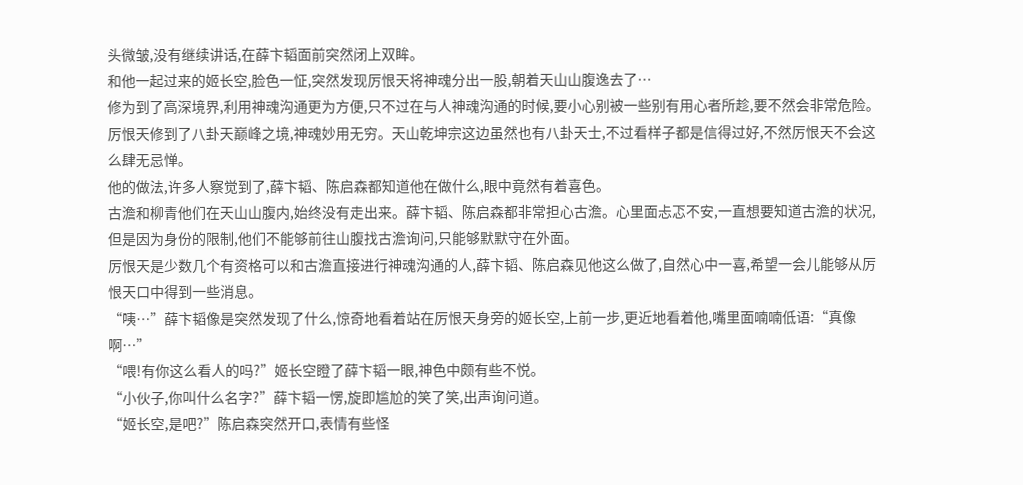头微皱,没有继续讲话,在薛卞韬面前突然闭上双眸。
和他一起过来的姬长空,脸色一怔,突然发现厉恨天将神魂分出一股,朝着天山山腹逸去了…
修为到了高深境界,利用神魂沟通更为方便,只不过在与人神魂沟通的时候,要小心别被一些别有用心者所趁,要不然会非常危险。
厉恨天修到了八卦天巅峰之境,神魂妙用无穷。天山乾坤宗这边虽然也有八卦天士,不过看样子都是信得过好,不然厉恨天不会这么肆无忌惮。
他的做法,许多人察觉到了,薛卞韬、陈启森都知道他在做什么,眼中竟然有着喜色。
古澹和柳青他们在天山山腹内,始终没有走出来。薛卞韬、陈启森都非常担心古澹。心里面忐忑不安,一直想要知道古澹的状况,但是因为身份的限制,他们不能够前往山腹找古澹询问,只能够默默守在外面。
厉恨天是少数几个有资格可以和古澹直接进行神魂沟通的人,薛卞韬、陈启森见他这么做了,自然心中一喜,希望一会儿能够从厉恨天口中得到一些消息。
“咦…”薛卞韬像是突然发现了什么,惊奇地看着站在厉恨天身旁的姬长空,上前一步,更近地看着他,嘴里面喃喃低语:“真像啊…”
“喂!有你这么看人的吗?”姬长空瞪了薛卞韬一眼,神色中颇有些不悦。
“小伙子,你叫什么名字?”薛卞韬一愣,旋即尴尬的笑了笑,出声询问道。
“姬长空,是吧?”陈启森突然开口,表情有些怪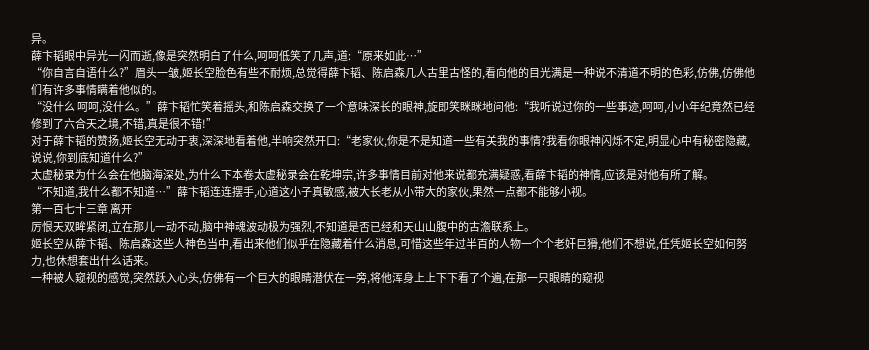异。
薛卞韬眼中异光一闪而逝,像是突然明白了什么,呵呵低笑了几声,道:“原来如此…”
“你自言自语什么?”眉头一皱,姬长空脸色有些不耐烦,总觉得薛卞韬、陈启森几人古里古怪的,看向他的目光满是一种说不清道不明的色彩,仿佛,仿佛他们有许多事情瞒着他似的。
“没什么 呵呵,没什么。”薛卞韬忙笑着摇头,和陈启森交换了一个意味深长的眼神,旋即笑眯眯地问他:“我听说过你的一些事迹,呵呵,小小年纪竟然已经修到了六合天之境,不错,真是很不错!”
对于薛卞韬的赞扬,姬长空无动于衷,深深地看着他,半响突然开口:“老家伙,你是不是知道一些有关我的事情?我看你眼神闪烁不定,明显心中有秘密隐藏,说说,你到底知道什么?”
太虚秘录为什么会在他脑海深处,为什么下本卷太虚秘录会在乾坤宗,许多事情目前对他来说都充满疑惑,看薛卞韬的神情,应该是对他有所了解。
“不知道,我什么都不知道…”薛卞韬连连摆手,心道这小子真敏感,被大长老从小带大的家伙,果然一点都不能够小视。
第一百七十三章 离开
厉恨天双眸紧闭,立在那儿一动不动,脑中神魂波动极为强烈,不知道是否已经和天山山腹中的古澹联系上。
姬长空从薛卞韬、陈启森这些人神色当中,看出来他们似乎在隐藏着什么消息,可惜这些年过半百的人物一个个老奸巨猾,他们不想说,任凭姬长空如何努力,也休想套出什么话来。
一种被人窥视的感觉,突然跃入心头,仿佛有一个巨大的眼睛潜伏在一旁,将他浑身上上下下看了个遍,在那一只眼睛的窥视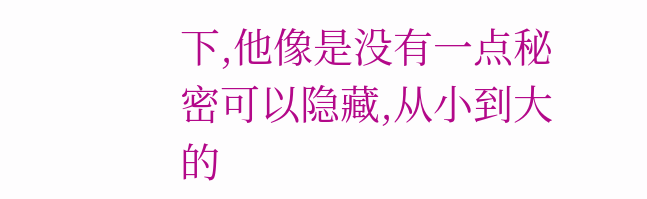下,他像是没有一点秘密可以隐藏,从小到大的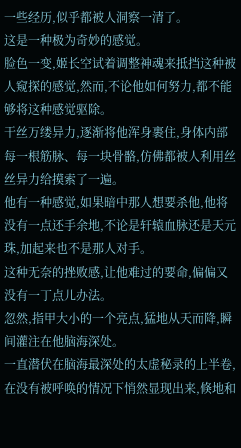一些经历,似乎都被人洞察一清了。
这是一种极为奇妙的感觉。
脸色一变,姬长空试着调整神魂来抵挡这种被人窥探的感觉,然而,不论他如何努力,都不能够将这种感觉驱除。
干丝万缕异力,逐渐将他浑身裹住,身体内部每一根筋脉、每一块骨骼,仿佛都被人利用丝丝异力给摸索了一遍。
他有一种感觉,如果暗中那人想要杀他,他将没有一点还手余地,不论是轩辕血脉还是天元珠,加起来也不是那人对手。
这种无奈的挫败感,让他难过的要命,偏偏又没有一丁点儿办法。
忽然,指甲大小的一个亮点,猛地从天而降,瞬间灌注在他脑海深处。
一直潜伏在脑海最深处的太虚秘录的上半卷,在没有被呼唤的情况下悄然显现出来,倏地和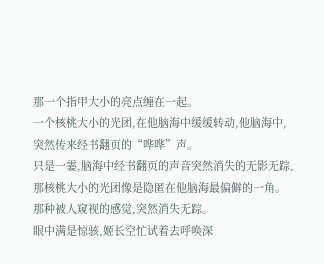那一个指甲大小的亮点缠在一起。
一个核桃大小的光团,在他脑海中缓缓转动,他脑海中,突然传来经书翻页的“哗哗”声。
只是一霎,脑海中经书翻页的声音突然消失的无影无踪,那核桃大小的光团像是隐匿在他脑海最偏僻的一角。
那种被人窥视的感觉,突然消失无踪。
眼中满是惊骇,姬长空忙试着去呼唤深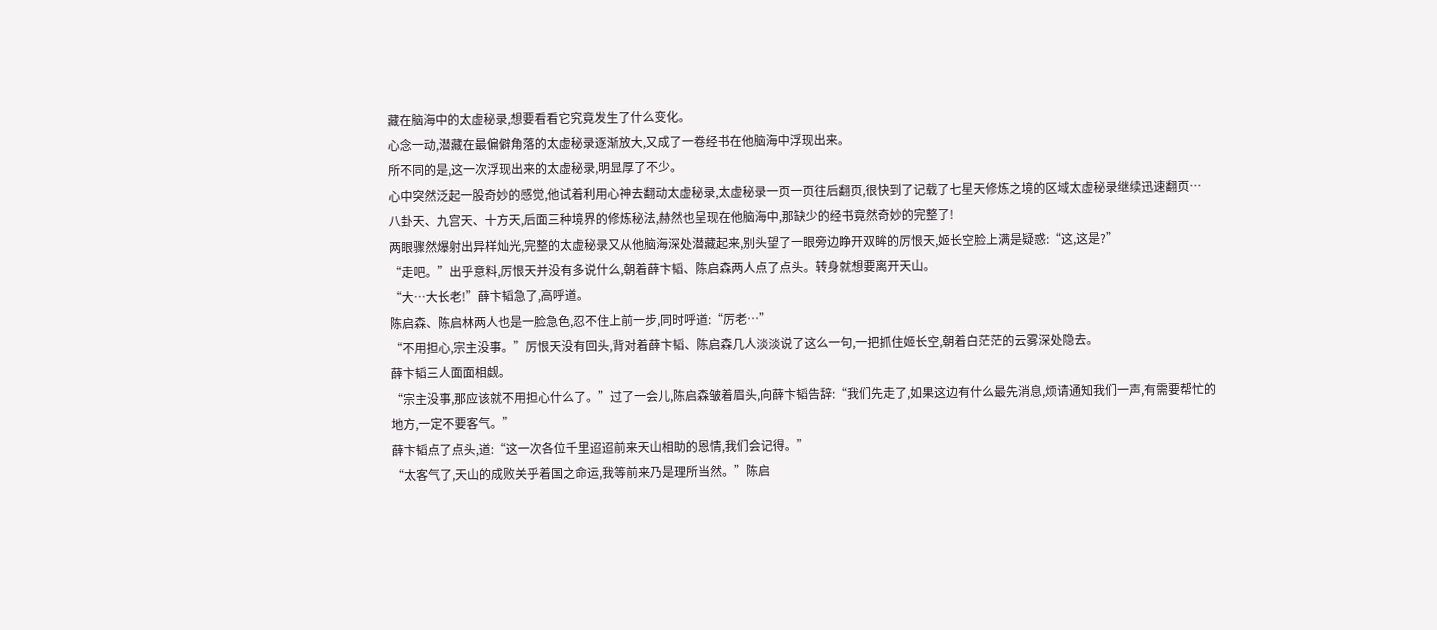藏在脑海中的太虚秘录,想要看看它究竟发生了什么变化。
心念一动,潜藏在最偏僻角落的太虚秘录逐渐放大,又成了一卷经书在他脑海中浮现出来。
所不同的是,这一次浮现出来的太虚秘录,明显厚了不少。
心中突然泛起一股奇妙的感觉,他试着利用心神去翻动太虚秘录,太虚秘录一页一页往后翻页,很快到了记载了七星天修炼之境的区域太虚秘录继续迅速翻页…
八卦天、九宫天、十方天,后面三种境界的修炼秘法,赫然也呈现在他脑海中,那缺少的经书竟然奇妙的完整了!
两眼骤然爆射出异样灿光,完整的太虚秘录又从他脑海深处潜藏起来,别头望了一眼旁边睁开双眸的厉恨天,姬长空脸上满是疑惑:“这,这是?”
“走吧。”出乎意料,厉恨天并没有多说什么,朝着薛卞韬、陈启森两人点了点头。转身就想要离开天山。
“大…大长老!”薛卞韬急了,高呼道。
陈启森、陈启林两人也是一脸急色,忍不住上前一步,同时呼道:“厉老…”
“不用担心,宗主没事。”厉恨天没有回头,背对着薛卞韬、陈启森几人淡淡说了这么一句,一把抓住姬长空,朝着白茫茫的云雾深处隐去。
薛卞韬三人面面相觑。
“宗主没事,那应该就不用担心什么了。”过了一会儿,陈启森皱着眉头,向薛卞韬告辞:“我们先走了,如果这边有什么最先消息,烦请通知我们一声,有需要帮忙的地方,一定不要客气。”
薛卞韬点了点头,道:“这一次各位千里迢迢前来天山相助的恩情,我们会记得。”
“太客气了,天山的成败关乎着国之命运,我等前来乃是理所当然。”陈启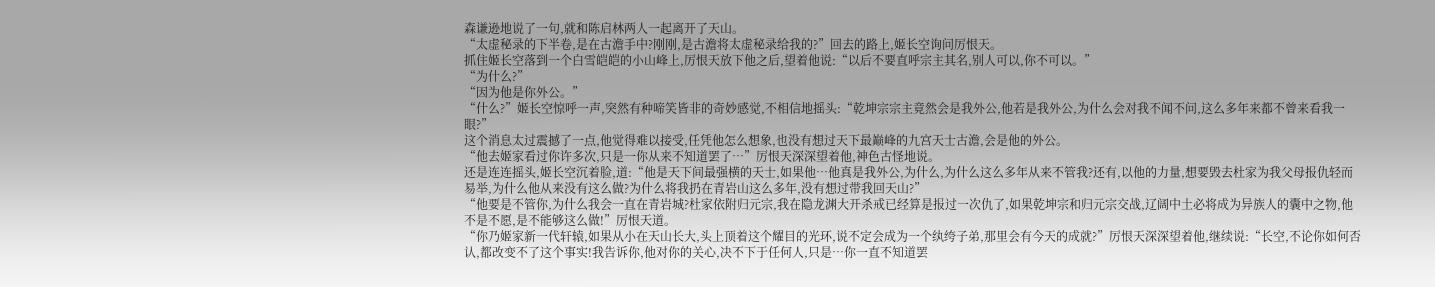森谦逊地说了一句,就和陈启林两人一起离开了天山。
“太虚秘录的下半卷,是在古澹手中?刚刚,是古澹将太虚秘录给我的?”回去的路上,姬长空询问厉恨天。
抓住姬长空落到一个白雪皑皑的小山峰上,厉恨天放下他之后,望着他说:“以后不要直呼宗主其名,别人可以,你不可以。”
“为什么?”
“因为他是你外公。”
“什么?”姬长空惊呼一声,突然有种啼笑皆非的奇妙感觉,不相信地摇头:“乾坤宗宗主竟然会是我外公,他若是我外公,为什么会对我不闻不问,这么多年来都不曾来看我一眼?”
这个消息太过震撼了一点,他觉得难以接受,任凭他怎么想象,也没有想过天下最巅峰的九宫天士古澹,会是他的外公。
“他去姬家看过你许多次,只是一你从来不知道罢了…”厉恨天深深望着他,神色古怪地说。
还是连连摇头,姬长空沉着脸,道:“他是天下间最强横的天士,如果他…他真是我外公,为什么,为什么这么多年从来不管我?还有,以他的力量,想要毁去杜家为我父母报仇轻而易举,为什么他从来没有这么做?为什么将我扔在青岩山这么多年,没有想过带我回天山?”
“他要是不管你,为什么我会一直在青岩城?杜家依附归元宗,我在隐龙渊大开杀戒已经算是报过一次仇了,如果乾坤宗和归元宗交战,辽阔中土必将成为异族人的囊中之物,他不是不愿,是不能够这么做!”厉恨天道。
“你乃姬家新一代轩辕,如果从小在天山长大,头上顶着这个耀目的光环,说不定会成为一个纨绔子弟,那里会有今天的成就?”厉恨天深深望着他,继续说:“长空,不论你如何否认,都改变不了这个事实!我告诉你,他对你的关心,决不下于任何人,只是…你一直不知道罢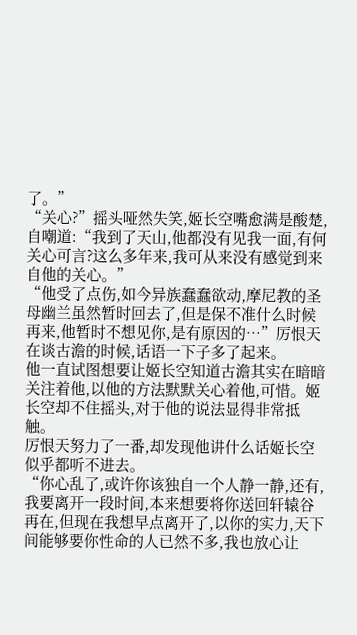了。”
“关心?”摇头哑然失笑,姬长空嘴愈满是酸楚,自嘲道:“我到了天山,他都没有见我一面,有何关心可言?这么多年来,我可从来没有感觉到来自他的关心。”
“他受了点伤,如今异族蠢蠢欲动,摩尼教的圣母幽兰虽然暂时回去了,但是保不准什么时候再来,他暂时不想见你,是有原因的…”厉恨天在谈古澹的时候,话语一下子多了起来。
他一直试图想要让姬长空知道古澹其实在暗暗关注着他,以他的方法默默关心着他,可惜。姬长空却不住摇头,对于他的说法显得非常抵触。
厉恨天努力了一番,却发现他讲什么话姬长空似乎都听不进去。
“你心乱了,或许你该独自一个人静一静,还有,我要离开一段时间,本来想要将你送回轩辕谷再在,但现在我想早点离开了,以你的实力,天下间能够要你性命的人已然不多,我也放心让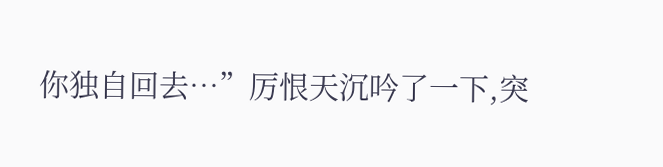你独自回去…”厉恨天沉吟了一下,突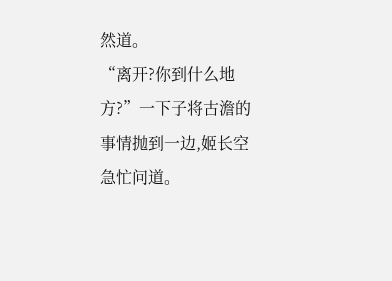然道。
“离开?你到什么地方?”一下子将古澹的事情抛到一边,姬长空急忙问道。